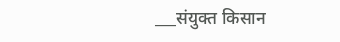___संयुक्त किसान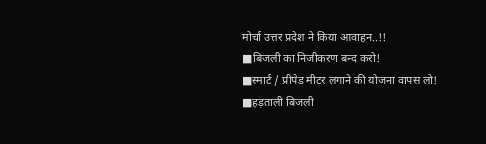मोर्चा उत्तर प्रदेश ने किया आवाहन..!!
■बिजली का निजीकरण बन्द करो!
■स्मार्ट / प्रीपेड मीटर लगाने की योजना वापस लो!
■हड़ताली बिजली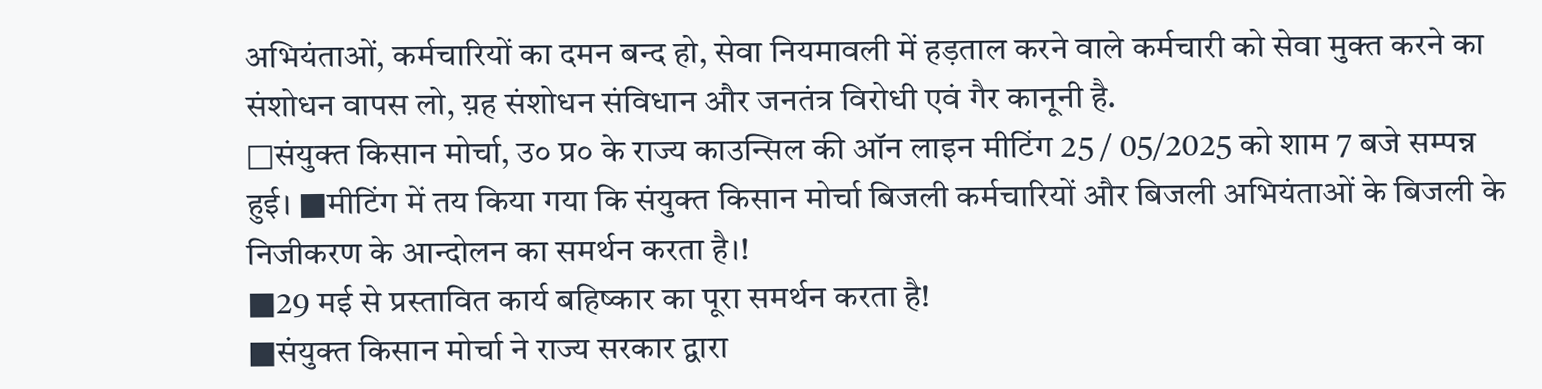अभियंताओं, कर्मचारियों का दमन बन्द हो, सेवा नियमावली में हड़ताल करने वाले कर्मचारी को सेवा मुक्त करने का संशोधन वापस लो, य़ह संशोधन संविधान और जनतंत्र विरोधी एवं गैर कानूनी है.
□संयुक्त किसान मोर्चा, उ० प्र० के राज्य काउन्सिल की ऑन लाइन मीटिंग 25 / 05/2025 को शाम 7 बजे सम्पन्न हुई। ■मीटिंग में तय किया गया कि संयुक्त किसान मोर्चा बिजली कर्मचारियों और बिजली अभियंताओं के बिजली के निजीकरण के आन्दोलन का समर्थन करता है।!
■29 मई से प्रस्तावित कार्य बहिष्कार का पूरा समर्थन करता है!
■संयुक्त किसान मोर्चा ने राज्य सरकार द्वारा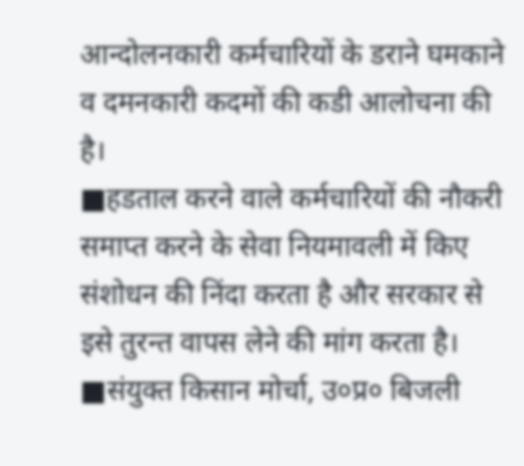आन्दोलनकारी कर्मचारियों के डराने घमकाने व दमनकारी कदमों की कडी आलोचना की है।
■हडताल करने वाले कर्मचारियों की नौकरी समाप्त करने के सेवा नियमावली में किए संशोधन की निंदा करता है और सरकार से इसे तुरन्त वापस लेने की मांग करता है।
■संयुक्त किसान मोर्चा, उ०प्र० बिजली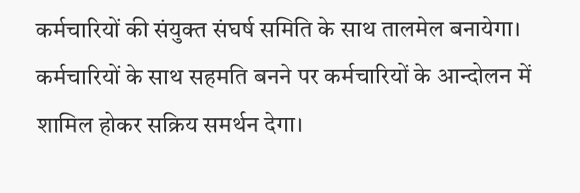कर्मचारियों की संयुक्त संघर्ष समिति के साथ तालमेल बनायेगा। कर्मचारियों के साथ सहमति बनने पर कर्मचारियों के आन्दोलन में शामिल होकर सक्रिय समर्थन देगा।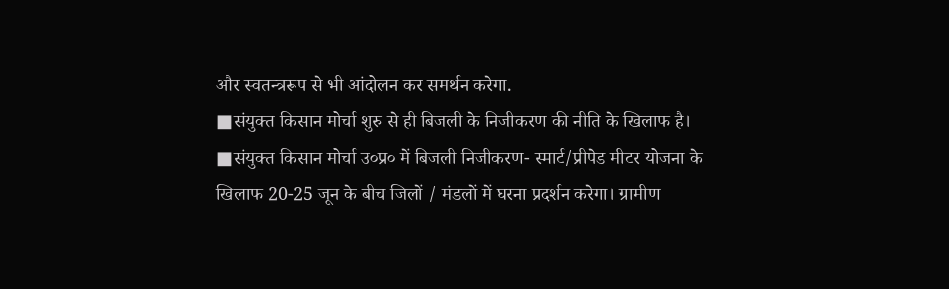और स्वतन्त्ररूप से भी आंदोलन कर समर्थन करेगा.
■संयुक्त किसान मोर्चा शुरु से ही बिजली के निजीकरण की नीति के खिलाफ है।
■संयुक्त किसान मोर्चा उ०प्र० में बिजली निजीकरण- स्मार्ट/प्रीपेड मीटर योजना के खिलाफ 20-25 जून के बीच जिलों / मंडलों में घरना प्रदर्शन करेगा। ग्रामीण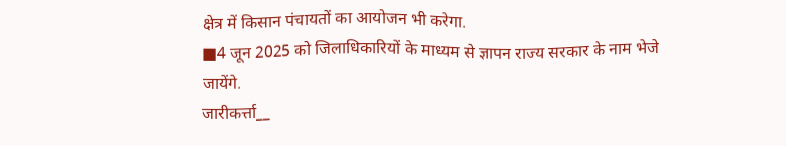क्षेत्र में किसान पंचायतों का आयोजन भी करेगा.
■4 जून 2025 को जिलाधिकारियों के माध्यम से ज्ञापन राज्य सरकार के नाम भेजे जायेंगे.
जारीकर्त्ता__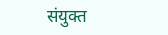संयुक्त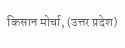किसान मोर्चा, (उत्तर प्रदेश)